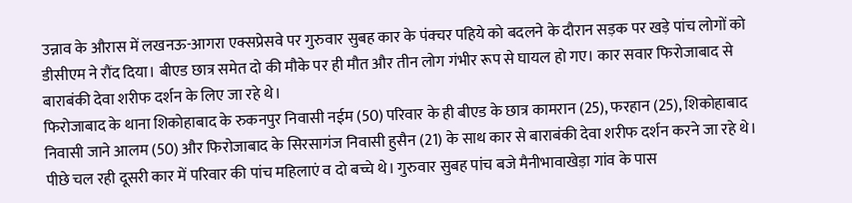उन्नाव के औरास में लखनऊ-आगरा एक्सप्रेसवे पर गुरुवार सुबह कार के पंक्चर पहिये को बदलने के दौरान सड़क पर खड़े पांच लोगों को डीसीएम ने रौंद दिया। बीएड छात्र समेत दो की मौके पर ही मौत और तीन लोग गंभीर रूप से घायल हो गए। कार सवार फिरोजाबाद से बाराबंकी देवा शरीफ दर्शन के लिए जा रहे थे।
फिरोजाबाद के थाना शिकोहाबाद के रुकनपुर निवासी नईम (50) परिवार के ही बीएड के छात्र कामरान (25), फरहान (25), शिकोहाबाद निवासी जाने आलम (50) और फिरोजाबाद के सिरसागंज निवासी हुसैन (21) के साथ कार से बाराबंकी देवा शरीफ दर्शन करने जा रहे थे।
पीछे चल रही दूसरी कार में परिवार की पांच महिलाएं व दो बच्चे थे। गुरुवार सुबह पांच बजे मैनीभावाखेड़ा गांव के पास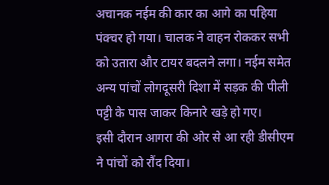अचानक नईम की कार का आगे का पहिया पंक्चर हो गया। चालक ने वाहन रोककर सभी को उतारा और टायर बदलने लगा। नईम समेत अन्य पांचों लोगदूसरी दिशा में सड़क की पीली पट्टी के पास जाकर किनारे खड़े हो गए।
इसी दौरान आगरा की ओर से आ रही डीसीएम ने पांचों को रौंद दिया।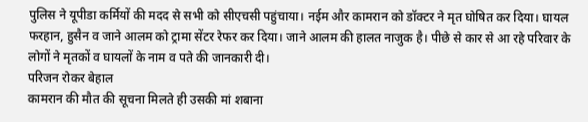पुलिस ने यूपीडा कर्मियों की मदद से सभी को सीएचसी पहुंचाया। नईम और कामरान को डॉक्टर ने मृत घोषित कर दिया। घायल फरहान, हुसैन व जाने आलम को ट्रामा सेंटर रेफर कर दिया। जाने आलम की हालत नाजुक है। पीछे से कार से आ रहे परिवार के लोगों ने मृतकों व घायलों के नाम व पते की जानकारी दी।
परिजन रोकर बेहाल
कामरान की मौत की सूचना मिलते ही उसकी मां शबाना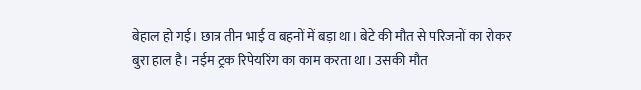बेहाल हो गई। छात्र तीन भाई व बहनों में बड़ा था। बेटे की मौत से परिजनों का रोकर बुरा हाल है। नईम ट्रक रिपेयरिंग का काम करता था। उसकी मौत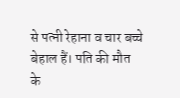से पत्नी रेहाना व चार बच्चे बेहाल हैं। पति की मौत के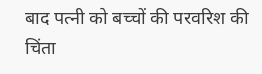बाद पत्नी को बच्चों की परवरिश की चिंता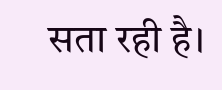सता रही है।